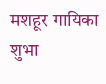मशहूर गायिका शुभा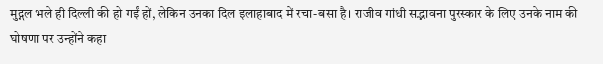मुद्गल भले ही दिल्ली की हो गईं हों, लेकिन उनका दिल इलाहाबाद में रचा-बसा है। राजीव गांधी सद्भावना पुरस्कार के लिए उनके नाम की घोषणा पर उन्होंने कहा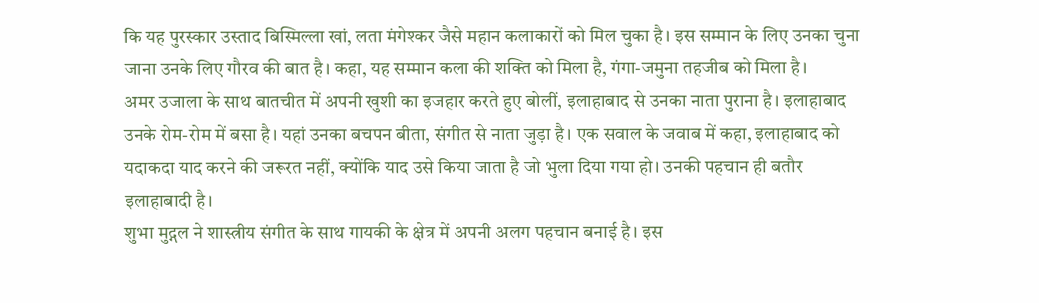कि यह पुरस्कार उस्ताद बिस्मिल्ला खां, लता मंगेश्कर जैसे महान कलाकारों को मिल चुका है। इस सम्मान के लिए उनका चुना जाना उनके लिए गौरव की बात है। कहा, यह सम्मान कला की शक्ति को मिला है, गंगा-जमुना तहजीब को मिला है।
अमर उजाला के साथ बातचीत में अपनी खुशी का इजहार करते हुए बोलीं, इलाहाबाद से उनका नाता पुराना है। इलाहाबाद उनके रोम-रोम में बसा है। यहां उनका बचपन बीता, संगीत से नाता जुड़ा है। एक सवाल के जवाब में कहा, इलाहाबाद को यदाकदा याद करने की जरूरत नहीं, क्योंकि याद उसे किया जाता है जो भुला दिया गया हो। उनकी पहचान ही बतौर इलाहाबादी है।
शुभा मुद्गल ने शास्त्रीय संगीत के साथ गायकी के क्षेत्र में अपनी अलग पहचान बनाई है। इस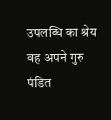उपलब्धि का श्रेय वह अपने गुरु पंडित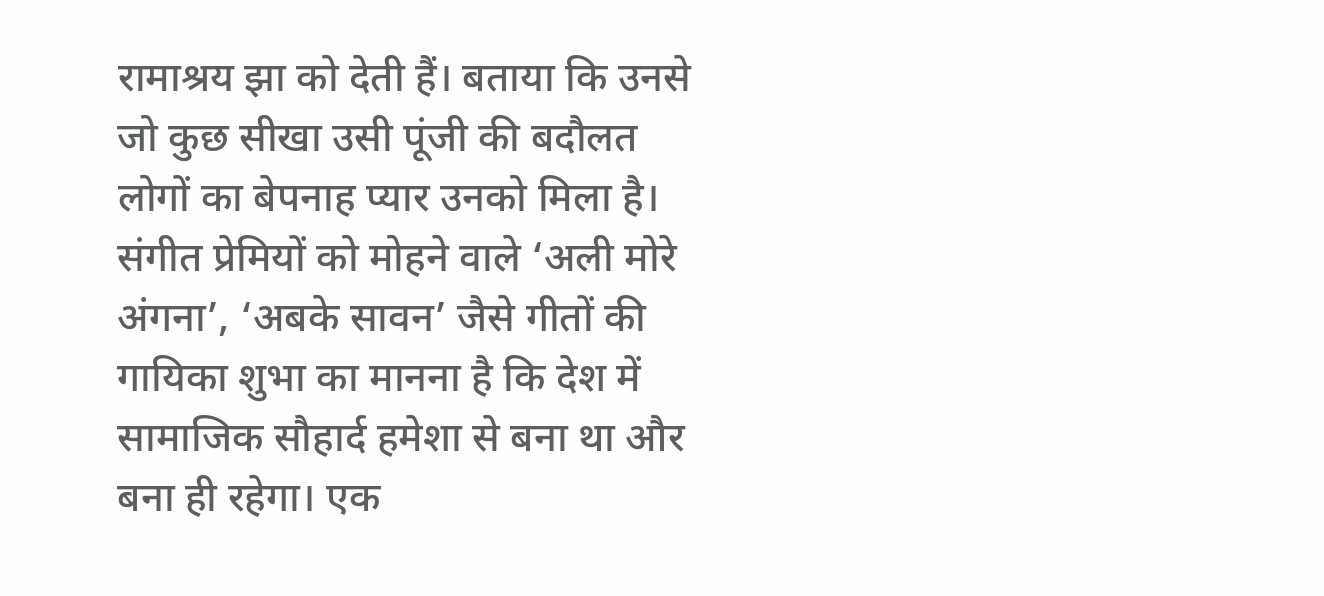रामाश्रय झा को देती हैं। बताया कि उनसे जो कुछ सीखा उसी पूंजी की बदौलत लोगों का बेपनाह प्यार उनको मिला है। संगीत प्रेमियों को मोहने वाले ‘अली मोरे अंगना’, ‘अबके सावन’ जैसे गीतों की गायिका शुभा का मानना है कि देश में सामाजिक सौहार्द हमेशा से बना था और बना ही रहेगा। एक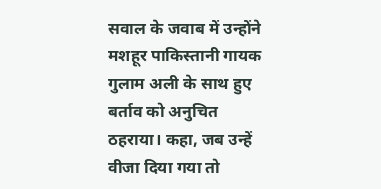सवाल के जवाब में उन्होंने मशहूर पाकिस्तानी गायक गुलाम अली के साथ हुए बर्ताव को अनुचित ठहराया। कहा, जब उन्हें वीजा दिया गया तो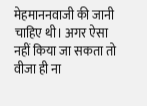मेहमाननवाजी की जानी चाहिए थी। अगर ऐसा नहीं किया जा सकता तो वीजा ही ना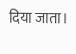दिया जाता।